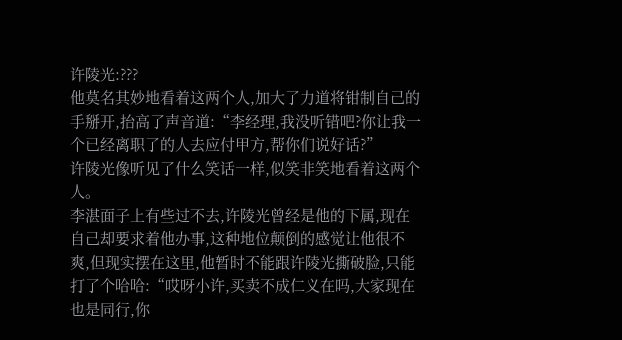许陵光:???
他莫名其妙地看着这两个人,加大了力道将钳制自己的手掰开,抬高了声音道:“李经理,我没听错吧?你让我一个已经离职了的人去应付甲方,帮你们说好话?”
许陵光像听见了什么笑话一样,似笑非笑地看着这两个人。
李湛面子上有些过不去,许陵光曾经是他的下属,现在自己却要求着他办事,这种地位颠倒的感觉让他很不爽,但现实摆在这里,他暂时不能跟许陵光撕破脸,只能打了个哈哈:“哎呀小许,买卖不成仁义在吗,大家现在也是同行,你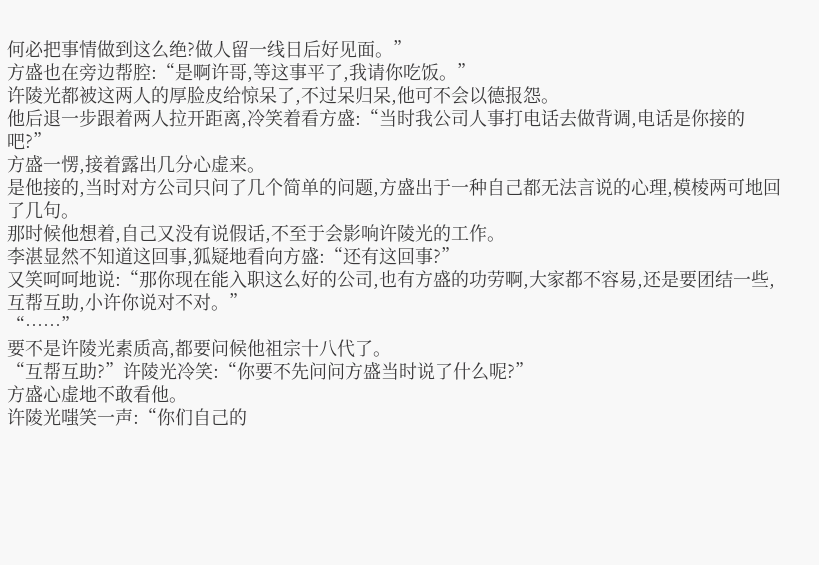何必把事情做到这么绝?做人留一线日后好见面。”
方盛也在旁边帮腔:“是啊许哥,等这事平了,我请你吃饭。”
许陵光都被这两人的厚脸皮给惊呆了,不过呆归呆,他可不会以德报怨。
他后退一步跟着两人拉开距离,冷笑着看方盛:“当时我公司人事打电话去做背调,电话是你接的吧?”
方盛一愣,接着露出几分心虚来。
是他接的,当时对方公司只问了几个简单的问题,方盛出于一种自己都无法言说的心理,模棱两可地回了几句。
那时候他想着,自己又没有说假话,不至于会影响许陵光的工作。
李湛显然不知道这回事,狐疑地看向方盛:“还有这回事?”
又笑呵呵地说:“那你现在能入职这么好的公司,也有方盛的功劳啊,大家都不容易,还是要团结一些,互帮互助,小许你说对不对。”
“……”
要不是许陵光素质高,都要问候他祖宗十八代了。
“互帮互助?”许陵光冷笑:“你要不先问问方盛当时说了什么呢?”
方盛心虚地不敢看他。
许陵光嗤笑一声:“你们自己的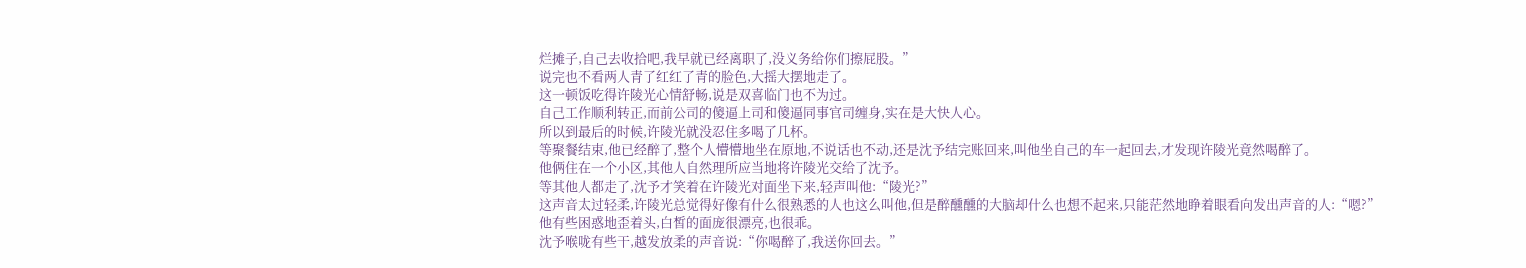烂摊子,自己去收拾吧,我早就已经离职了,没义务给你们擦屁股。”
说完也不看两人青了红红了青的脸色,大摇大摆地走了。
这一顿饭吃得许陵光心情舒畅,说是双喜临门也不为过。
自己工作顺利转正,而前公司的傻逼上司和傻逼同事官司缠身,实在是大快人心。
所以到最后的时候,许陵光就没忍住多喝了几杯。
等聚餐结束,他已经醉了,整个人懵懵地坐在原地,不说话也不动,还是沈予结完账回来,叫他坐自己的车一起回去,才发现许陵光竟然喝醉了。
他俩住在一个小区,其他人自然理所应当地将许陵光交给了沈予。
等其他人都走了,沈予才笑着在许陵光对面坐下来,轻声叫他:“陵光?”
这声音太过轻柔,许陵光总觉得好像有什么很熟悉的人也这么叫他,但是醉醺醺的大脑却什么也想不起来,只能茫然地睁着眼看向发出声音的人:“嗯?”
他有些困惑地歪着头,白皙的面庞很漂亮,也很乖。
沈予喉咙有些干,越发放柔的声音说:“你喝醉了,我送你回去。”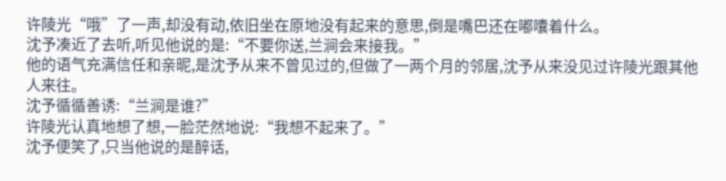许陵光“哦”了一声,却没有动,依旧坐在原地没有起来的意思,倒是嘴巴还在嘟囔着什么。
沈予凑近了去听,听见他说的是:“不要你送,兰涧会来接我。”
他的语气充满信任和亲昵,是沈予从来不曾见过的,但做了一两个月的邻居,沈予从来没见过许陵光跟其他人来往。
沈予循循善诱:“兰涧是谁?”
许陵光认真地想了想,一脸茫然地说:“我想不起来了。”
沈予便笑了,只当他说的是醉话,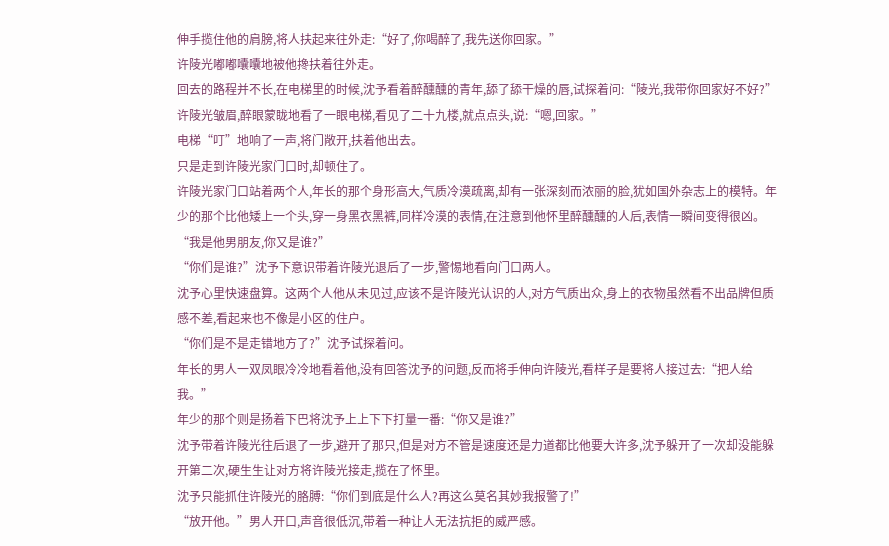伸手揽住他的肩膀,将人扶起来往外走:“好了,你喝醉了,我先送你回家。”
许陵光嘟嘟囔囔地被他搀扶着往外走。
回去的路程并不长,在电梯里的时候,沈予看着醉醺醺的青年,舔了舔干燥的唇,试探着问:“陵光,我带你回家好不好?”
许陵光皱眉,醉眼蒙眬地看了一眼电梯,看见了二十九楼,就点点头,说:“嗯,回家。”
电梯“叮”地响了一声,将门敞开,扶着他出去。
只是走到许陵光家门口时,却顿住了。
许陵光家门口站着两个人,年长的那个身形高大,气质冷漠疏离,却有一张深刻而浓丽的脸,犹如国外杂志上的模特。年少的那个比他矮上一个头,穿一身黑衣黑裤,同样冷漠的表情,在注意到他怀里醉醺醺的人后,表情一瞬间变得很凶。
“我是他男朋友,你又是谁?”
“你们是谁?”沈予下意识带着许陵光退后了一步,警惕地看向门口两人。
沈予心里快速盘算。这两个人他从未见过,应该不是许陵光认识的人,对方气质出众,身上的衣物虽然看不出品牌但质感不差,看起来也不像是小区的住户。
“你们是不是走错地方了?”沈予试探着问。
年长的男人一双凤眼冷冷地看着他,没有回答沈予的问题,反而将手伸向许陵光,看样子是要将人接过去:“把人给我。”
年少的那个则是扬着下巴将沈予上上下下打量一番:“你又是谁?”
沈予带着许陵光往后退了一步,避开了那只,但是对方不管是速度还是力道都比他要大许多,沈予躲开了一次却没能躲开第二次,硬生生让对方将许陵光接走,揽在了怀里。
沈予只能抓住许陵光的胳膊:“你们到底是什么人?再这么莫名其妙我报警了!”
“放开他。”男人开口,声音很低沉,带着一种让人无法抗拒的威严感。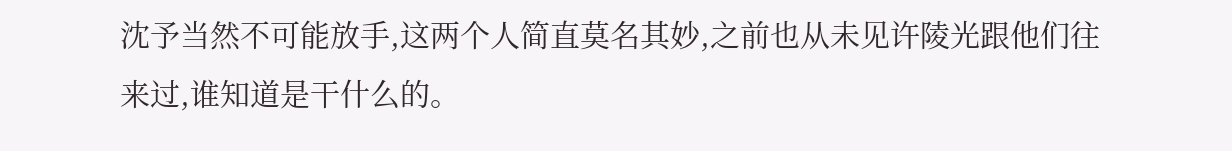沈予当然不可能放手,这两个人简直莫名其妙,之前也从未见许陵光跟他们往来过,谁知道是干什么的。